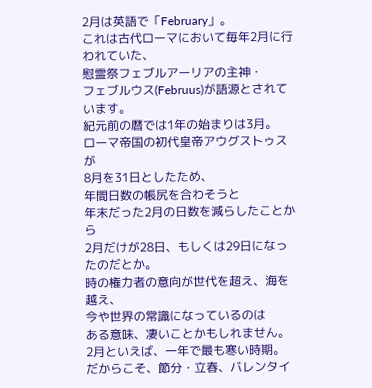2月は英語で「February」。
これは古代ローマにおいて毎年2月に行われていた、
慰霊祭フェブルアーリアの主神・
フェブルウス(Februus)が語源とされています。
紀元前の暦では1年の始まりは3月。
ローマ帝国の初代皇帝アウグストゥスが
8月を31日としたため、
年間日数の帳尻を合わそうと
年末だった2月の日数を減らしたことから
2月だけが28日、もしくは29日になったのだとか。
時の権力者の意向が世代を超え、海を越え、
今や世界の常識になっているのは
ある意味、凄いことかもしれません。
2月といえば、一年で最も寒い時期。
だからこそ、節分・立春、バレンタイ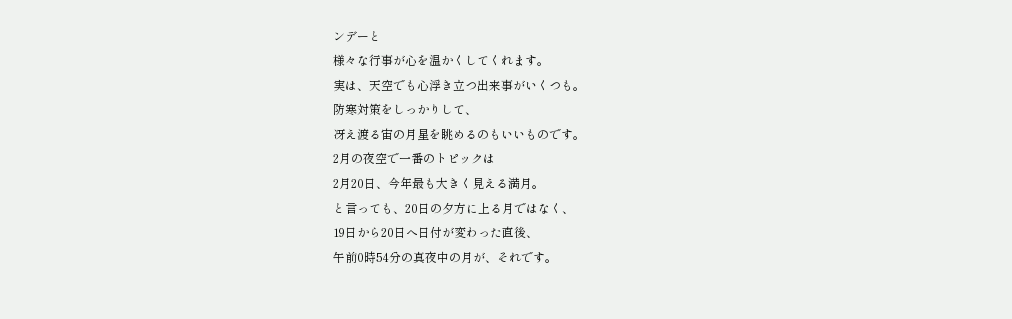ンデーと
様々な行事が心を温かくしてくれます。
実は、天空でも心浮き立つ出来事がいくつも。
防寒対策をしっかりして、
冴え渡る宙の月星を眺めるのもいいものです。
2月の夜空で一番のトピックは
2月20日、今年最も大きく見える満月。
と言っても、20日の夕方に上る月ではなく、
19日から20日へ日付が変わった直後、
午前0時54分の真夜中の月が、それです。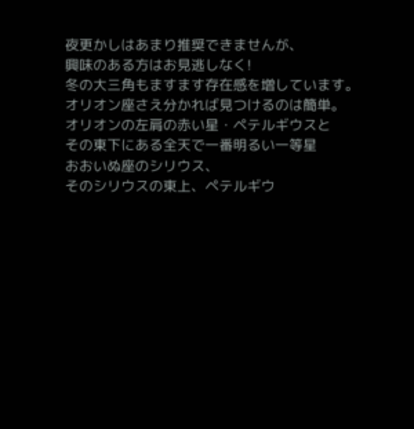夜更かしはあまり推奨できませんが、
興味のある方はお見逃しなく!
冬の大三角もますます存在感を増しています。
オリオン座さえ分かれば見つけるのは簡単。
オリオンの左肩の赤い星・ペテルギウスと
その東下にある全天で一番明るい一等星
おおいぬ座のシリウス、
そのシリウスの東上、ペテルギウ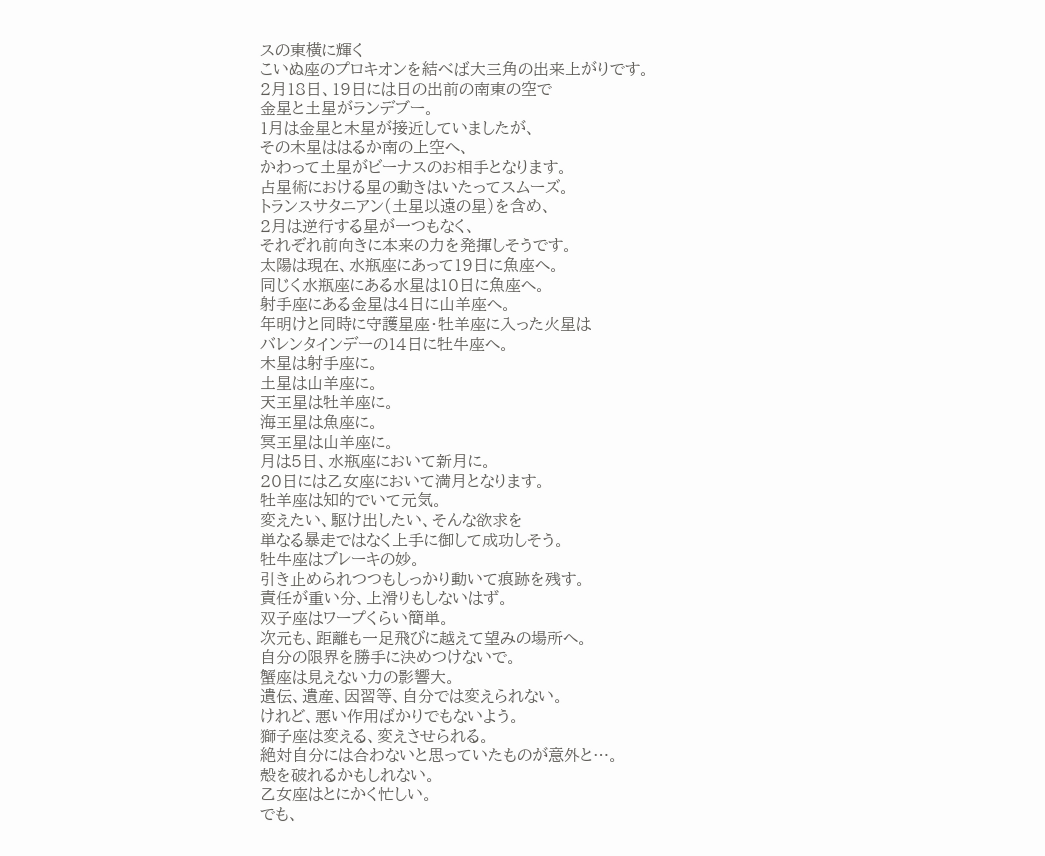スの東横に輝く
こいぬ座のプロキオンを結べば大三角の出来上がりです。
2月18日、19日には日の出前の南東の空で
金星と土星がランデブー。
1月は金星と木星が接近していましたが、
その木星ははるか南の上空へ、
かわって土星がビーナスのお相手となります。
占星術における星の動きはいたってスムーズ。
トランスサタニアン(土星以遠の星)を含め、
2月は逆行する星が一つもなく、
それぞれ前向きに本来の力を発揮しそうです。
太陽は現在、水瓶座にあって19日に魚座へ。
同じく水瓶座にある水星は10日に魚座へ。
射手座にある金星は4日に山羊座へ。
年明けと同時に守護星座・牡羊座に入った火星は
バレンタインデーの14日に牡牛座へ。
木星は射手座に。
土星は山羊座に。
天王星は牡羊座に。
海王星は魚座に。
冥王星は山羊座に。
月は5日、水瓶座において新月に。
20日には乙女座において満月となります。
牡羊座は知的でいて元気。
変えたい、駆け出したい、そんな欲求を
単なる暴走ではなく上手に御して成功しそう。
牡牛座はブレーキの妙。
引き止められつつもしっかり動いて痕跡を残す。
責任が重い分、上滑りもしないはず。
双子座はワープくらい簡単。
次元も、距離も一足飛びに越えて望みの場所へ。
自分の限界を勝手に決めつけないで。
蟹座は見えない力の影響大。
遺伝、遺産、因習等、自分では変えられない。
けれど、悪い作用ばかりでもないよう。
獅子座は変える、変えさせられる。
絶対自分には合わないと思っていたものが意外と…。
殻を破れるかもしれない。
乙女座はとにかく忙しい。
でも、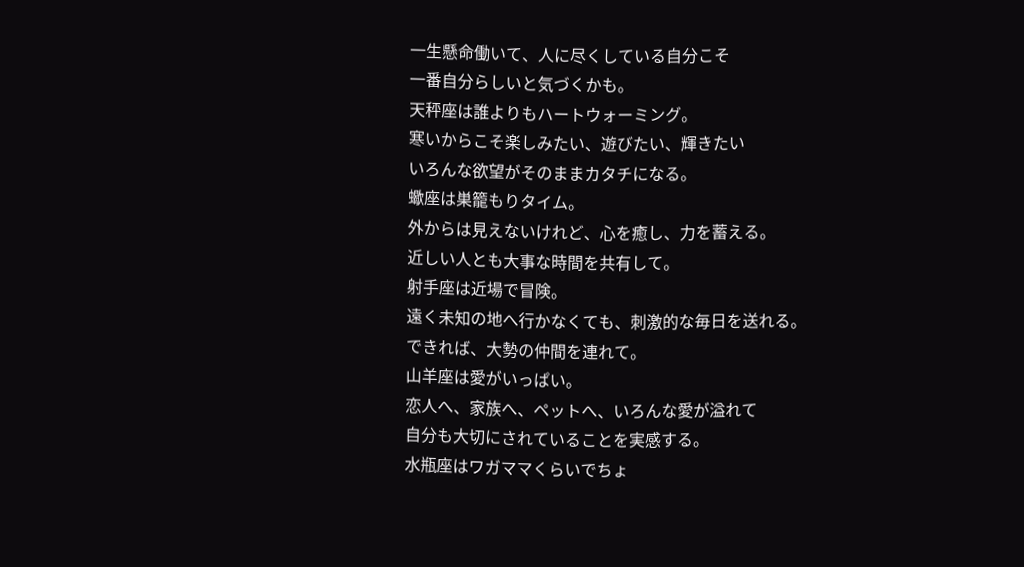一生懸命働いて、人に尽くしている自分こそ
一番自分らしいと気づくかも。
天秤座は誰よりもハートウォーミング。
寒いからこそ楽しみたい、遊びたい、輝きたい
いろんな欲望がそのままカタチになる。
蠍座は巣籠もりタイム。
外からは見えないけれど、心を癒し、力を蓄える。
近しい人とも大事な時間を共有して。
射手座は近場で冒険。
遠く未知の地へ行かなくても、刺激的な毎日を送れる。
できれば、大勢の仲間を連れて。
山羊座は愛がいっぱい。
恋人へ、家族へ、ペットへ、いろんな愛が溢れて
自分も大切にされていることを実感する。
水瓶座はワガママくらいでちょ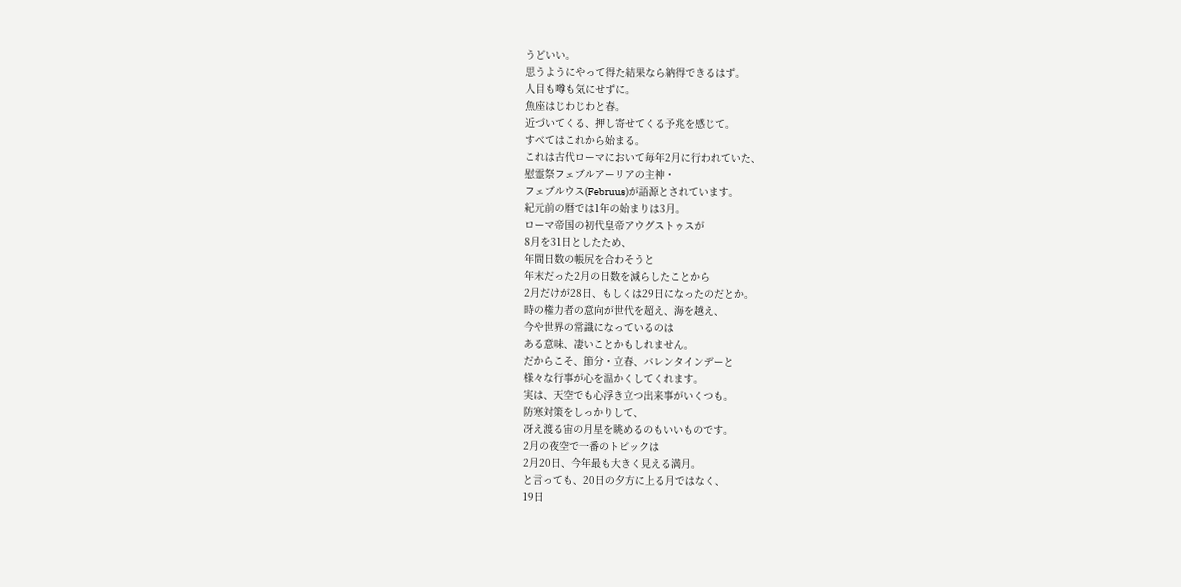うどいい。
思うようにやって得た結果なら納得できるはず。
人目も噂も気にせずに。
魚座はじわじわと春。
近づいてくる、押し寄せてくる予兆を感じて。
すべてはこれから始まる。
これは古代ローマにおいて毎年2月に行われていた、
慰霊祭フェブルアーリアの主神・
フェブルウス(Februus)が語源とされています。
紀元前の暦では1年の始まりは3月。
ローマ帝国の初代皇帝アウグストゥスが
8月を31日としたため、
年間日数の帳尻を合わそうと
年末だった2月の日数を減らしたことから
2月だけが28日、もしくは29日になったのだとか。
時の権力者の意向が世代を超え、海を越え、
今や世界の常識になっているのは
ある意味、凄いことかもしれません。
だからこそ、節分・立春、バレンタインデーと
様々な行事が心を温かくしてくれます。
実は、天空でも心浮き立つ出来事がいくつも。
防寒対策をしっかりして、
冴え渡る宙の月星を眺めるのもいいものです。
2月の夜空で一番のトピックは
2月20日、今年最も大きく見える満月。
と言っても、20日の夕方に上る月ではなく、
19日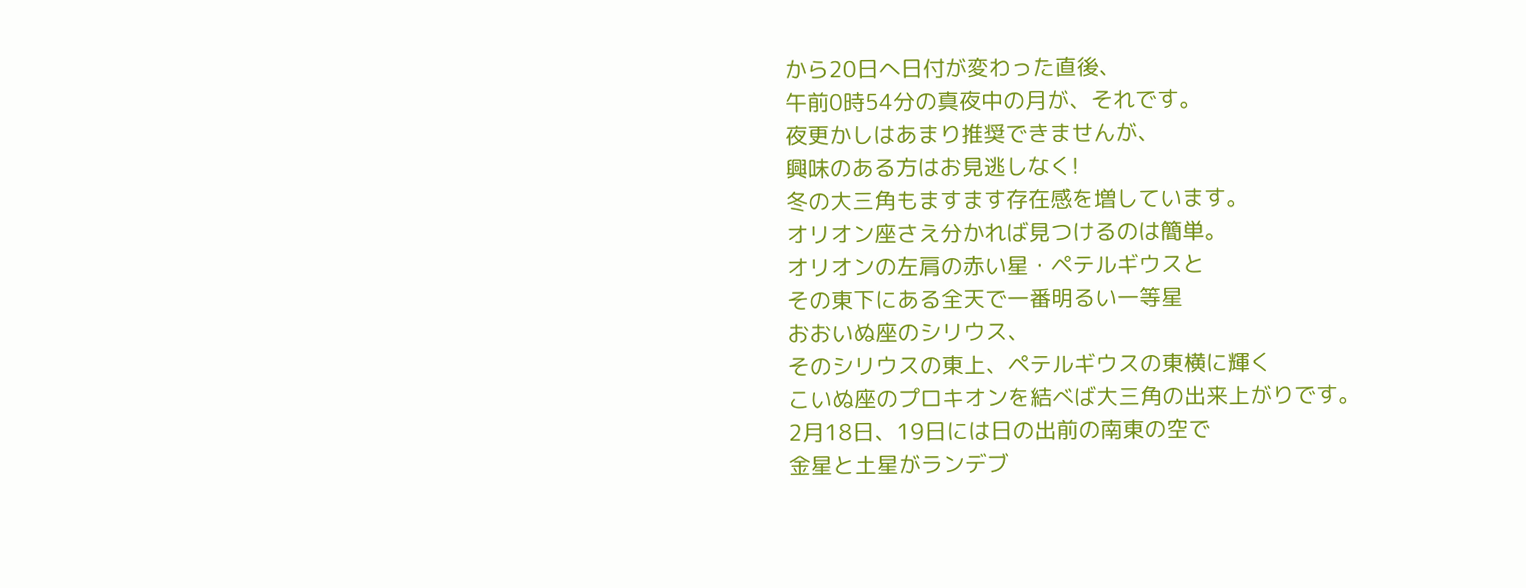から20日へ日付が変わった直後、
午前0時54分の真夜中の月が、それです。
夜更かしはあまり推奨できませんが、
興味のある方はお見逃しなく!
冬の大三角もますます存在感を増しています。
オリオン座さえ分かれば見つけるのは簡単。
オリオンの左肩の赤い星・ペテルギウスと
その東下にある全天で一番明るい一等星
おおいぬ座のシリウス、
そのシリウスの東上、ペテルギウスの東横に輝く
こいぬ座のプロキオンを結べば大三角の出来上がりです。
2月18日、19日には日の出前の南東の空で
金星と土星がランデブ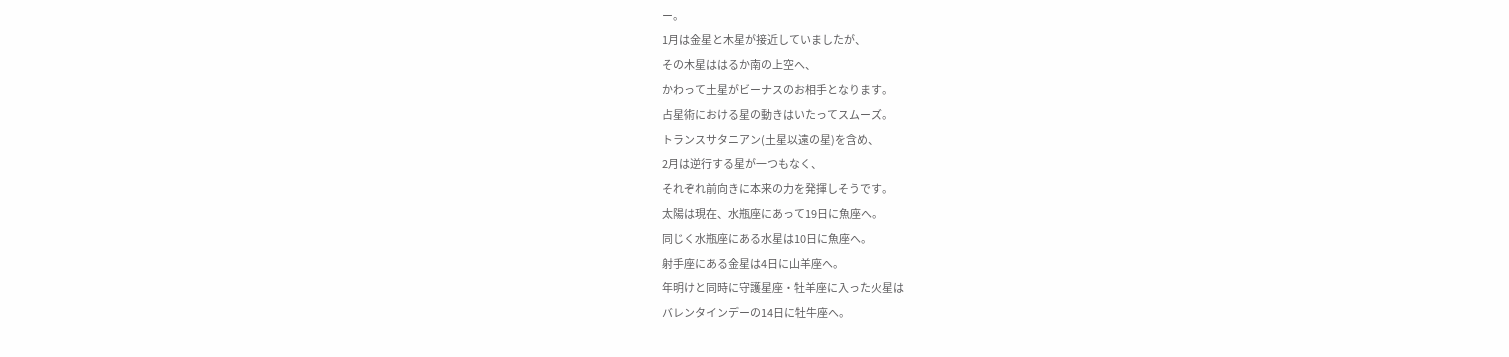ー。
1月は金星と木星が接近していましたが、
その木星ははるか南の上空へ、
かわって土星がビーナスのお相手となります。
占星術における星の動きはいたってスムーズ。
トランスサタニアン(土星以遠の星)を含め、
2月は逆行する星が一つもなく、
それぞれ前向きに本来の力を発揮しそうです。
太陽は現在、水瓶座にあって19日に魚座へ。
同じく水瓶座にある水星は10日に魚座へ。
射手座にある金星は4日に山羊座へ。
年明けと同時に守護星座・牡羊座に入った火星は
バレンタインデーの14日に牡牛座へ。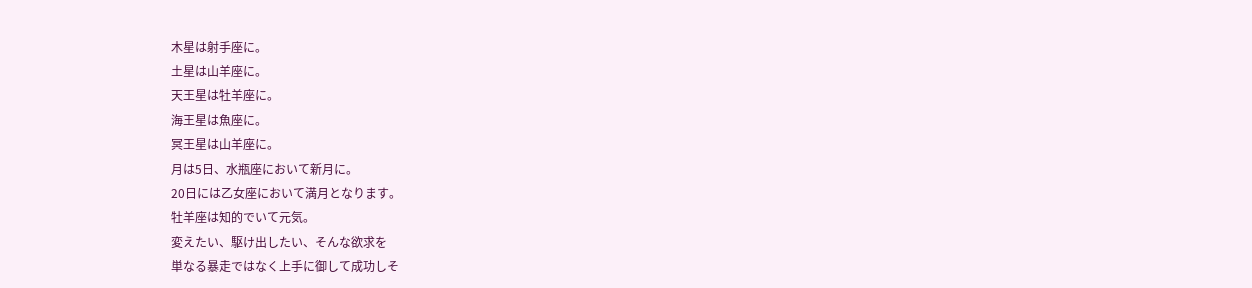木星は射手座に。
土星は山羊座に。
天王星は牡羊座に。
海王星は魚座に。
冥王星は山羊座に。
月は5日、水瓶座において新月に。
20日には乙女座において満月となります。
牡羊座は知的でいて元気。
変えたい、駆け出したい、そんな欲求を
単なる暴走ではなく上手に御して成功しそ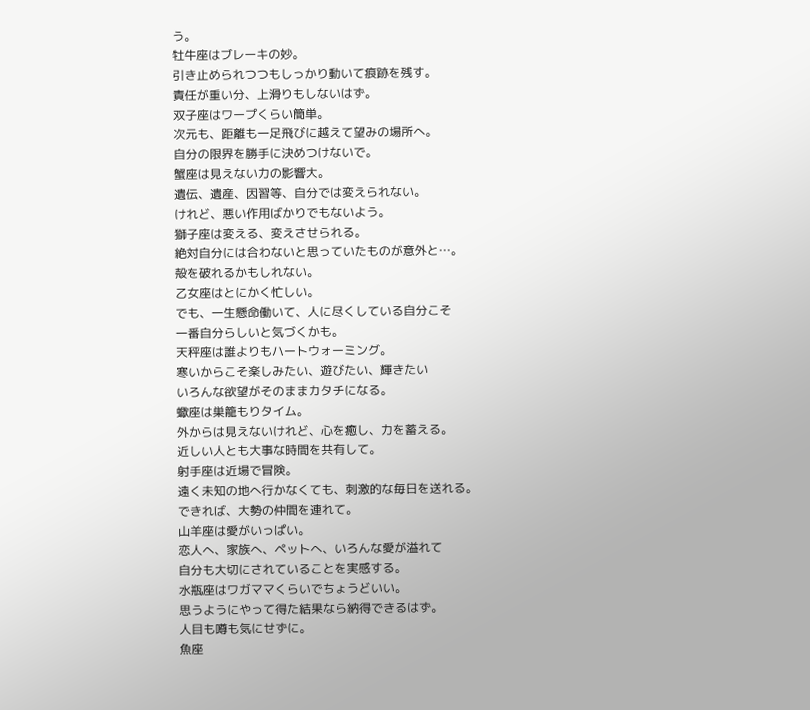う。
牡牛座はブレーキの妙。
引き止められつつもしっかり動いて痕跡を残す。
責任が重い分、上滑りもしないはず。
双子座はワープくらい簡単。
次元も、距離も一足飛びに越えて望みの場所へ。
自分の限界を勝手に決めつけないで。
蟹座は見えない力の影響大。
遺伝、遺産、因習等、自分では変えられない。
けれど、悪い作用ばかりでもないよう。
獅子座は変える、変えさせられる。
絶対自分には合わないと思っていたものが意外と…。
殻を破れるかもしれない。
乙女座はとにかく忙しい。
でも、一生懸命働いて、人に尽くしている自分こそ
一番自分らしいと気づくかも。
天秤座は誰よりもハートウォーミング。
寒いからこそ楽しみたい、遊びたい、輝きたい
いろんな欲望がそのままカタチになる。
蠍座は巣籠もりタイム。
外からは見えないけれど、心を癒し、力を蓄える。
近しい人とも大事な時間を共有して。
射手座は近場で冒険。
遠く未知の地へ行かなくても、刺激的な毎日を送れる。
できれば、大勢の仲間を連れて。
山羊座は愛がいっぱい。
恋人へ、家族へ、ペットへ、いろんな愛が溢れて
自分も大切にされていることを実感する。
水瓶座はワガママくらいでちょうどいい。
思うようにやって得た結果なら納得できるはず。
人目も噂も気にせずに。
魚座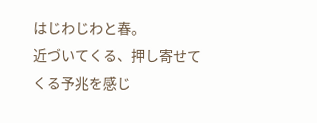はじわじわと春。
近づいてくる、押し寄せてくる予兆を感じ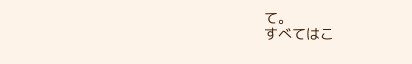て。
すべてはこ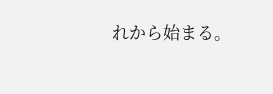れから始まる。